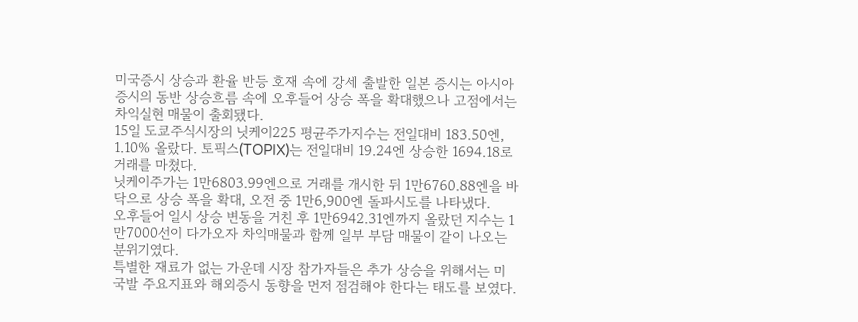미국증시 상승과 환율 반등 호재 속에 강세 출발한 일본 증시는 아시아증시의 동반 상승흐름 속에 오후들어 상승 폭을 확대했으나 고점에서는 차익실현 매물이 출회됐다.
15일 도쿄주식시장의 닛케이225 평균주가지수는 전일대비 183.50엔, 1.10% 올랐다. 토픽스(TOPIX)는 전일대비 19.24엔 상승한 1694.18로 거래를 마쳤다.
닛케이주가는 1만6803.99엔으로 거래를 개시한 뒤 1만6760.88엔을 바닥으로 상승 폭을 확대, 오전 중 1만6,900엔 돌파시도를 나타냈다.
오후들어 일시 상승 변동을 거친 후 1만6942.31엔까지 올랐던 지수는 1만7000선이 다가오자 차익매물과 함께 일부 부담 매물이 같이 나오는 분위기였다.
특별한 재료가 없는 가운데 시장 참가자들은 추가 상승을 위해서는 미국발 주요지표와 해외증시 동향을 먼저 점검해야 한다는 태도를 보였다.